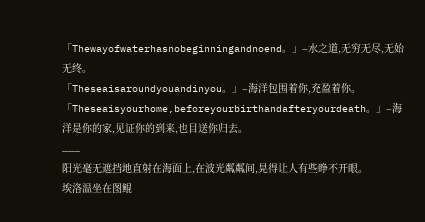「Thewayofwaterhasnobeginningandnoend。」–水之道,无穷无尽,无始无终。
「Theseaisaroundyouandinyou。」–海洋包围着你,充盈着你。
「Theseaisyourhome,beforeyourbirthandafteryourdeath。」–海洋是你的家,见证你的到来,也目送你归去。
………
阳光毫无遮挡地直射在海面上,在波光粼粼间,晃得让人有些睁不开眼。
埃洛温坐在图鲲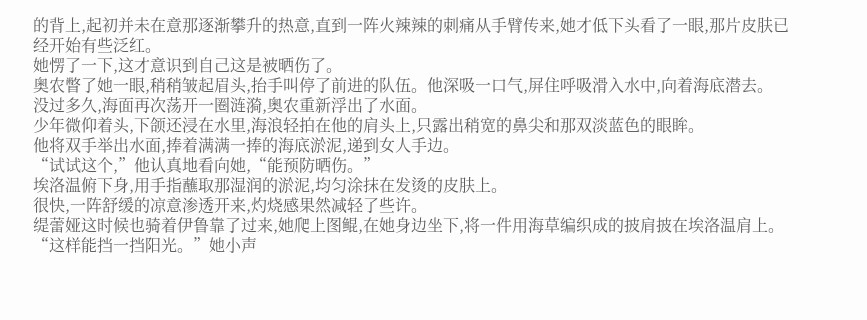的背上,起初并未在意那逐渐攀升的热意,直到一阵火辣辣的刺痛从手臂传来,她才低下头看了一眼,那片皮肤已经开始有些泛红。
她愣了一下,这才意识到自己这是被晒伤了。
奥农瞥了她一眼,稍稍皱起眉头,抬手叫停了前进的队伍。他深吸一口气,屏住呼吸滑入水中,向着海底潜去。
没过多久,海面再次荡开一圈涟漪,奥农重新浮出了水面。
少年微仰着头,下颌还浸在水里,海浪轻拍在他的肩头上,只露出稍宽的鼻尖和那双淡蓝色的眼眸。
他将双手举出水面,捧着满满一捧的海底淤泥,递到女人手边。
“试试这个,”他认真地看向她,“能预防晒伤。”
埃洛温俯下身,用手指蘸取那湿润的淤泥,均匀涂抹在发烫的皮肤上。
很快,一阵舒缓的凉意渗透开来,灼烧感果然减轻了些许。
缇蕾娅这时候也骑着伊鲁靠了过来,她爬上图鲲,在她身边坐下,将一件用海草编织成的披肩披在埃洛温肩上。
“这样能挡一挡阳光。”她小声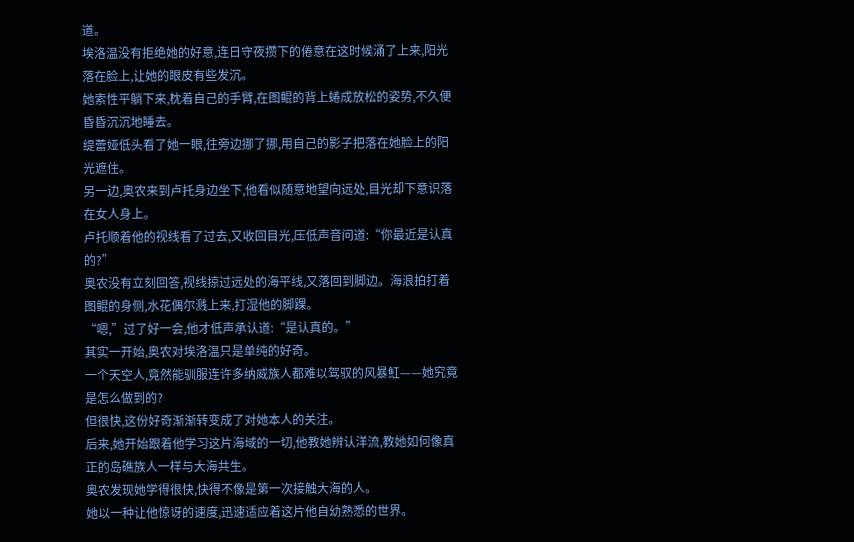道。
埃洛温没有拒绝她的好意,连日守夜攒下的倦意在这时候涌了上来,阳光落在脸上,让她的眼皮有些发沉。
她索性平躺下来,枕着自己的手臂,在图鲲的背上蜷成放松的姿势,不久便昏昏沉沉地睡去。
缇蕾娅低头看了她一眼,往旁边挪了挪,用自己的影子把落在她脸上的阳光遮住。
另一边,奥农来到卢托身边坐下,他看似随意地望向远处,目光却下意识落在女人身上。
卢托顺着他的视线看了过去,又收回目光,压低声音问道:“你最近是认真的?”
奥农没有立刻回答,视线掠过远处的海平线,又落回到脚边。海浪拍打着图鲲的身侧,水花偶尔溅上来,打湿他的脚踝。
“嗯,”过了好一会,他才低声承认道:“是认真的。”
其实一开始,奥农对埃洛温只是单纯的好奇。
一个天空人,竟然能驯服连许多纳威族人都难以驾驭的风暴魟——她究竟是怎么做到的?
但很快,这份好奇渐渐转变成了对她本人的关注。
后来,她开始跟着他学习这片海域的一切,他教她辨认洋流,教她如何像真正的岛礁族人一样与大海共生。
奥农发现她学得很快,快得不像是第一次接触大海的人。
她以一种让他惊讶的速度,迅速适应着这片他自幼熟悉的世界。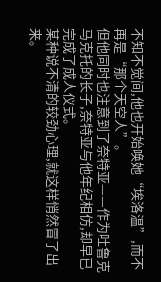不知不觉间,他也开始唤她“埃洛温”,而不再是“那个天空人”。
但他同时也注意到了奈特亚——作为吐鲁克马克托的长子,奈特亚与他年纪相仿,却早已完成了成人仪式。
某种说不清的较劲心理,就这样悄然冒了出来。